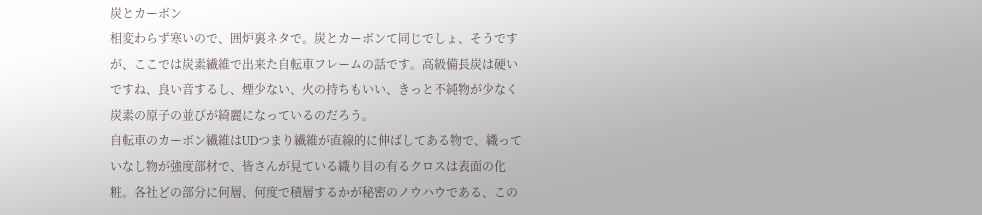炭とカーボン
相変わらず寒いので、囲炉裏ネタで。炭とカーボンて同じでしょ、そうですが、ここでは炭素繊維で出来た自転車フレームの話です。高級備長炭は硬いですね、良い音するし、煙少ない、火の持ちもいい、きっと不純物が少なく炭素の原子の並びが綺麗になっているのだろう。
自転車のカーボン繊維はUDつまり繊維が直線的に伸ばしてある物で、織っていなし物が強度部材で、皆さんが見ている織り目の有るクロスは表面の化粧。各社どの部分に何層、何度で積層するかが秘密のノウハウである、この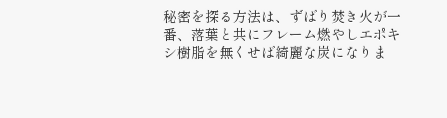秘密を探る方法は、ずばり焚き火が一番、落葉と共にフレーム燃やしエポキシ樹脂を無くせば綺麗な炭になりま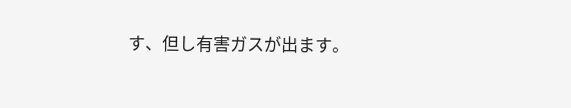す、但し有害ガスが出ます。